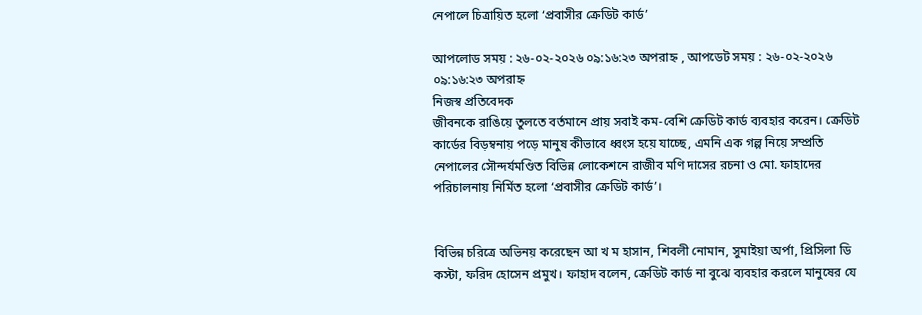নেপালে চিত্রায়িত হলো ‘প্রবাসীর ক্রেডিট কার্ড’

আপলোড সময় : ২৬-০২-২০২৬ ০৯:১৬:২৩ অপরাহ্ন , আপডেট সময় : ২৬-০২-২০২৬ ০৯:১৬:২৩ অপরাহ্ন
নিজস্ব প্রতিবেদক
জীবনকে রাঙিয়ে তুলতে বর্তমানে প্রায় সবাই কম-বেশি ক্রেডিট কার্ড ব্যবহার করেন। ক্রেডিট কার্ডের বিড়ম্বনায় পড়ে মানুষ কীভাবে ধ্বংস হয়ে যাচ্ছে, এমনি এক গল্প নিয়ে সম্প্রতি নেপালের সৌন্দর্যমণ্ডিত বিভিন্ন লোকেশনে রাজীব মণি দাসের রচনা ও মো. ফাহাদের পরিচালনায় নির্মিত হলো ‘প্রবাসীর ক্রেডিট কার্ড’।


বিভিন্ন চরিত্রে অভিনয় করেছেন আ খ ম হাসান, শিবলী নোমান, সুমাইয়া অর্পা, প্রিসিলা ডি কস্টা, ফরিদ হোসেন প্রমুখ। ফাহাদ বলেন, ক্রেডিট কার্ড না বুঝে ব্যবহার করলে মানুষের যে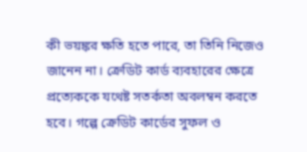কী ভয়ঙ্কর ক্ষতি হতে পারে, তা তিনি নিজেও জানেন না। ক্রেডিট কার্ড ব্যবহারের ক্ষেত্রে প্রত্যেককে যথেষ্ট সতর্কতা অবলম্বন করতে হবে। গল্পে ক্রেডিট কার্ডের সুফল ও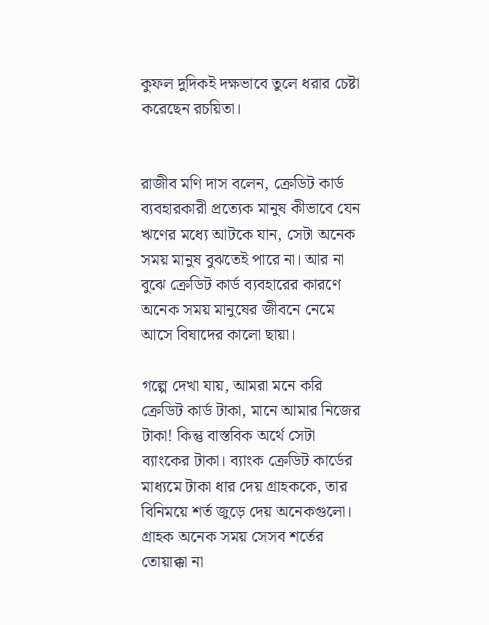কুফল দুদিকই দক্ষভাবে তুলে ধরার চেষ্টা করেছেন রচয়িতা।


রাজীব মণি দাস বলেন, ক্রেডিট কার্ড ব্যবহারকারী প্রত্যেক মানুষ কীভাবে যেন ঋণের মধ্যে আটকে যান, সেটা অনেক সময় মানুষ বুঝতেই পারে না। আর না বুঝে ক্রেডিট কার্ড ব্যবহারের কারণে অনেক সময় মানুষের জীবনে নেমে আসে বিষাদের কালো ছায়া।

গল্পে দেখা যায়, আমরা মনে করি ক্রেডিট কার্ড টাকা, মানে আমার নিজের টাকা! কিন্তু বাস্তবিক অর্থে সেটা ব্যাংকের টাকা। ব্যাংক ক্রেডিট কার্ডের মাধ্যমে টাকা ধার দেয় গ্রাহককে, তার বিনিময়ে শর্ত জুড়ে দেয় অনেকগুলো। গ্রাহক অনেক সময় সেসব শর্তের তোয়াক্কা না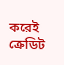করেই ক্রেডিট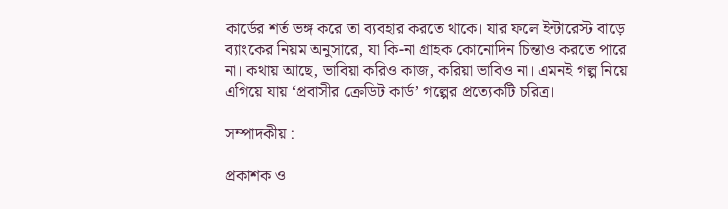কার্ডের শর্ত ভঙ্গ করে তা ব্যবহার করতে থাকে। যার ফলে ইন্টারেস্ট বাড়ে ব্যাংকের নিয়ম অনুসারে, যা কি-না গ্রাহক কোনোদিন চিন্তাও করতে পারে না। কথায় আছে, ভাবিয়া করিও কাজ, করিয়া ভাবিও না। এমনই গল্প নিয়ে এগিয়ে যায় ‘প্রবাসীর ক্রেডিট কার্ড’ গল্পের প্রত্যেকটি চরিত্র।

সম্পাদকীয় :

প্রকাশক ও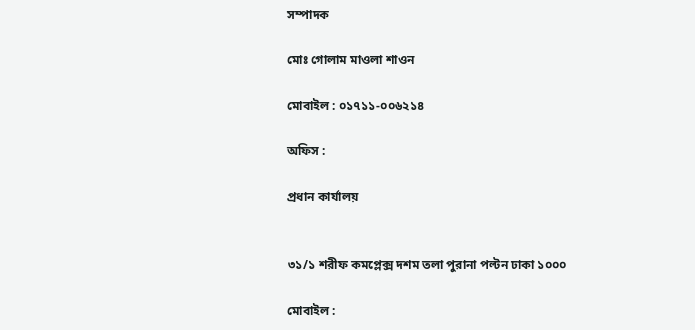সম্পাদক

মোঃ গোলাম মাওলা শাওন

মোবাইল : ০১৭১১-০০৬২১৪

অফিস :

প্রধান কার্যালয়


৩১/১ শরীফ কমপ্লেক্স দশম তলা পুরানা পল্টন ঢাকা ১০০০

মোবাইল :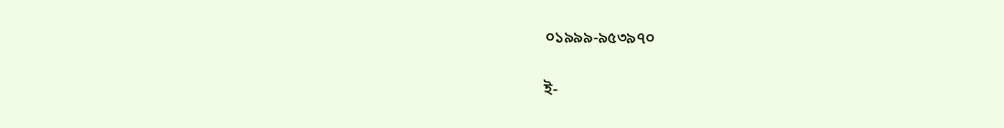০১৯৯৯-৯৫৩৯৭০

ই-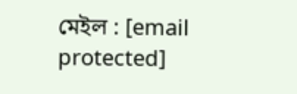মেইল : [email protected]